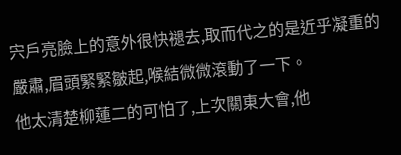宍戶亮臉上的意外很快褪去,取而代之的是近乎凝重的嚴肅,眉頭緊緊皺起,喉結微微滾動了一下。
他太清楚柳蓮二的可怕了,上次關東大會,他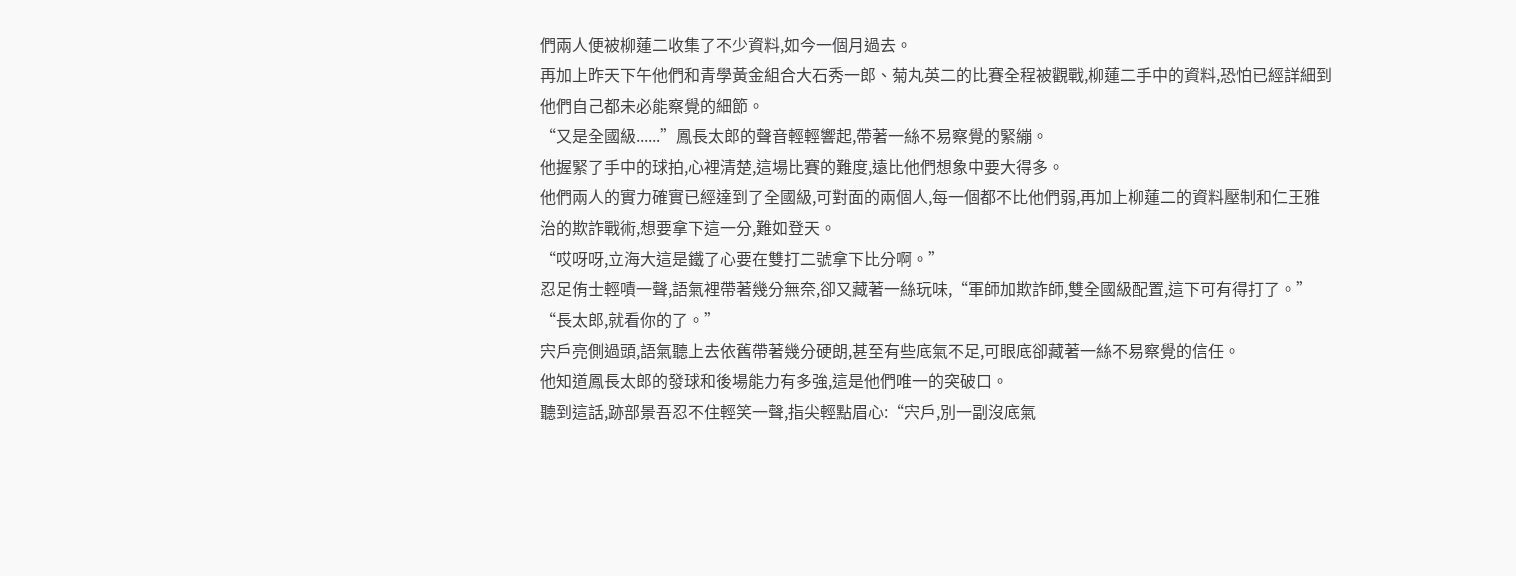們兩人便被柳蓮二收集了不少資料,如今一個月過去。
再加上昨天下午他們和青學黃金組合大石秀一郎、菊丸英二的比賽全程被觀戰,柳蓮二手中的資料,恐怕已經詳細到他們自己都未必能察覺的細節。
“又是全國級......”鳳長太郎的聲音輕輕響起,帶著一絲不易察覺的緊繃。
他握緊了手中的球拍,心裡清楚,這場比賽的難度,遠比他們想象中要大得多。
他們兩人的實力確實已經達到了全國級,可對面的兩個人,每一個都不比他們弱,再加上柳蓮二的資料壓制和仁王雅治的欺詐戰術,想要拿下這一分,難如登天。
“哎呀呀,立海大這是鐵了心要在雙打二號拿下比分啊。”
忍足侑士輕嘖一聲,語氣裡帶著幾分無奈,卻又藏著一絲玩味,“軍師加欺詐師,雙全國級配置,這下可有得打了。”
“長太郎,就看你的了。”
宍戶亮側過頭,語氣聽上去依舊帶著幾分硬朗,甚至有些底氣不足,可眼底卻藏著一絲不易察覺的信任。
他知道鳳長太郎的發球和後場能力有多強,這是他們唯一的突破口。
聽到這話,跡部景吾忍不住輕笑一聲,指尖輕點眉心:“宍戶,別一副沒底氣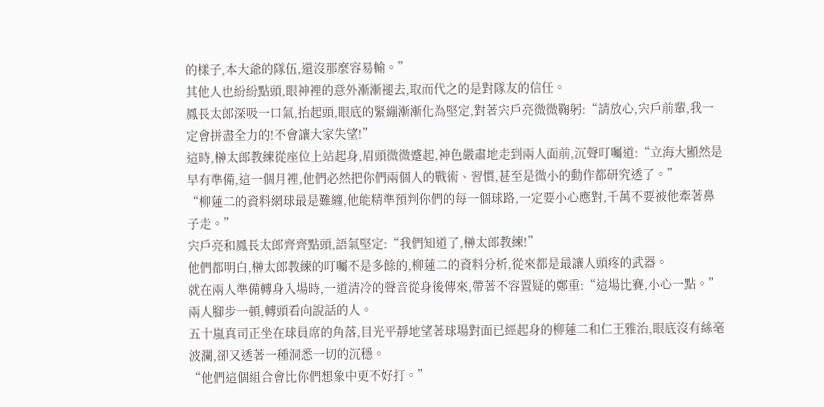的樣子,本大爺的隊伍,還沒那麼容易輸。”
其他人也紛紛點頭,眼神裡的意外漸漸褪去,取而代之的是對隊友的信任。
鳳長太郎深吸一口氣,抬起頭,眼底的緊繃漸漸化為堅定,對著宍戶亮微微鞠躬:“請放心,宍戶前輩,我一定會拼盡全力的!不會讓大家失望!”
這時,榊太郎教練從座位上站起身,眉頭微微蹙起,神色嚴肅地走到兩人面前,沉聲叮囑道:“立海大顯然是早有準備,這一個月裡,他們必然把你們兩個人的戰術、習慣,甚至是微小的動作都研究透了。”
“柳蓮二的資料網球最是難纏,他能精準預判你們的每一個球路,一定要小心應對,千萬不要被他牽著鼻子走。”
宍戶亮和鳳長太郎齊齊點頭,語氣堅定:“我們知道了,榊太郎教練!”
他們都明白,榊太郎教練的叮囑不是多餘的,柳蓮二的資料分析,從來都是最讓人頭疼的武器。
就在兩人準備轉身入場時,一道清冷的聲音從身後傳來,帶著不容置疑的鄭重:“這場比賽,小心一點。”
兩人腳步一頓,轉頭看向說話的人。
五十嵐真司正坐在球員席的角落,目光平靜地望著球場對面已經起身的柳蓮二和仁王雅治,眼底沒有絲毫波瀾,卻又透著一種洞悉一切的沉穩。
“他們這個組合會比你們想象中更不好打。”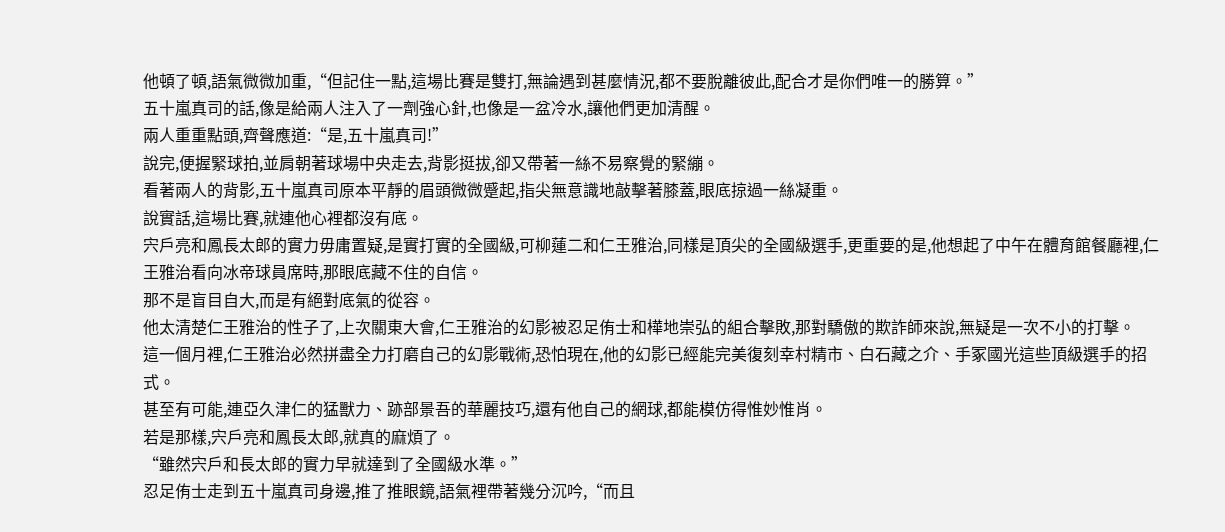他頓了頓,語氣微微加重,“但記住一點,這場比賽是雙打,無論遇到甚麼情況,都不要脫離彼此,配合才是你們唯一的勝算。”
五十嵐真司的話,像是給兩人注入了一劑強心針,也像是一盆冷水,讓他們更加清醒。
兩人重重點頭,齊聲應道:“是,五十嵐真司!”
說完,便握緊球拍,並肩朝著球場中央走去,背影挺拔,卻又帶著一絲不易察覺的緊繃。
看著兩人的背影,五十嵐真司原本平靜的眉頭微微蹙起,指尖無意識地敲擊著膝蓋,眼底掠過一絲凝重。
說實話,這場比賽,就連他心裡都沒有底。
宍戶亮和鳳長太郎的實力毋庸置疑,是實打實的全國級,可柳蓮二和仁王雅治,同樣是頂尖的全國級選手,更重要的是,他想起了中午在體育館餐廳裡,仁王雅治看向冰帝球員席時,那眼底藏不住的自信。
那不是盲目自大,而是有絕對底氣的從容。
他太清楚仁王雅治的性子了,上次關東大會,仁王雅治的幻影被忍足侑士和樺地崇弘的組合擊敗,那對驕傲的欺詐師來說,無疑是一次不小的打擊。
這一個月裡,仁王雅治必然拼盡全力打磨自己的幻影戰術,恐怕現在,他的幻影已經能完美復刻幸村精市、白石藏之介、手冢國光這些頂級選手的招式。
甚至有可能,連亞久津仁的猛獸力、跡部景吾的華麗技巧,還有他自己的網球,都能模仿得惟妙惟肖。
若是那樣,宍戶亮和鳳長太郎,就真的麻煩了。
“雖然宍戶和長太郎的實力早就達到了全國級水準。”
忍足侑士走到五十嵐真司身邊,推了推眼鏡,語氣裡帶著幾分沉吟,“而且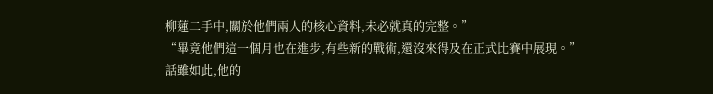柳蓮二手中,關於他們兩人的核心資料,未必就真的完整。”
“畢竟他們這一個月也在進步,有些新的戰術,還沒來得及在正式比賽中展現。”
話雖如此,他的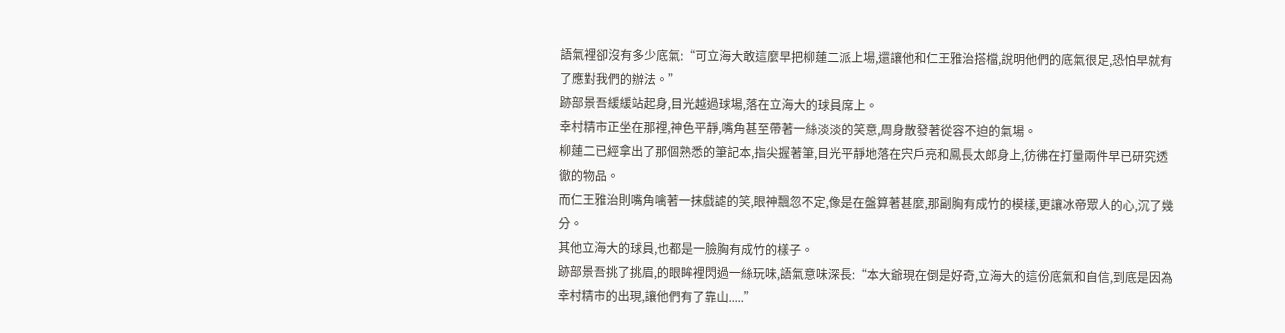語氣裡卻沒有多少底氣:“可立海大敢這麼早把柳蓮二派上場,還讓他和仁王雅治搭檔,說明他們的底氣很足,恐怕早就有了應對我們的辦法。”
跡部景吾緩緩站起身,目光越過球場,落在立海大的球員席上。
幸村精市正坐在那裡,神色平靜,嘴角甚至帶著一絲淡淡的笑意,周身散發著從容不迫的氣場。
柳蓮二已經拿出了那個熟悉的筆記本,指尖握著筆,目光平靜地落在宍戶亮和鳳長太郎身上,彷彿在打量兩件早已研究透徹的物品。
而仁王雅治則嘴角噙著一抹戲謔的笑,眼神飄忽不定,像是在盤算著甚麼,那副胸有成竹的模樣,更讓冰帝眾人的心,沉了幾分。
其他立海大的球員,也都是一臉胸有成竹的樣子。
跡部景吾挑了挑眉,的眼眸裡閃過一絲玩味,語氣意味深長:“本大爺現在倒是好奇,立海大的這份底氣和自信,到底是因為幸村精市的出現,讓他們有了靠山.....”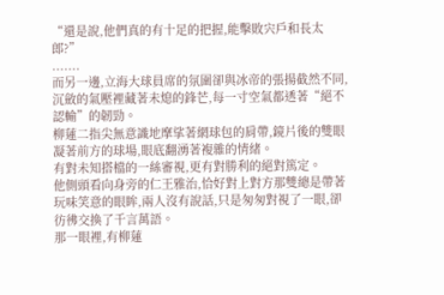“還是說,他們真的有十足的把握,能擊敗宍戶和長太郎?”
.......
而另一邊,立海大球員席的氛圍卻與冰帝的張揚截然不同,沉斂的氣壓裡藏著未熄的鋒芒,每一寸空氣都透著“絕不認輸”的韌勁。
柳蓮二指尖無意識地摩挲著網球包的肩帶,鏡片後的雙眼凝著前方的球場,眼底翻湧著複雜的情緒。
有對未知搭檔的一絲審視,更有對勝利的絕對篤定。
他側頭看向身旁的仁王雅治,恰好對上對方那雙總是帶著玩味笑意的眼眸,兩人沒有說話,只是匆匆對視了一眼,卻彷彿交換了千言萬語。
那一眼裡,有柳蓮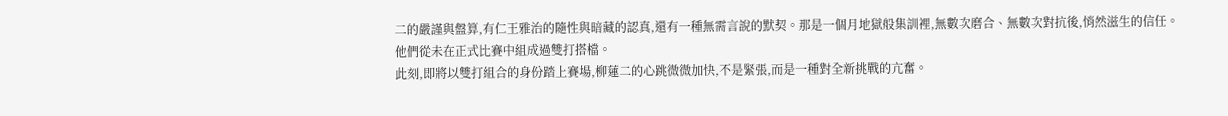二的嚴謹與盤算,有仁王雅治的隨性與暗藏的認真,還有一種無需言說的默契。那是一個月地獄般集訓裡,無數次磨合、無數次對抗後,悄然滋生的信任。
他們從未在正式比賽中組成過雙打搭檔。
此刻,即將以雙打組合的身份踏上賽場,柳蓮二的心跳微微加快,不是緊張,而是一種對全新挑戰的亢奮。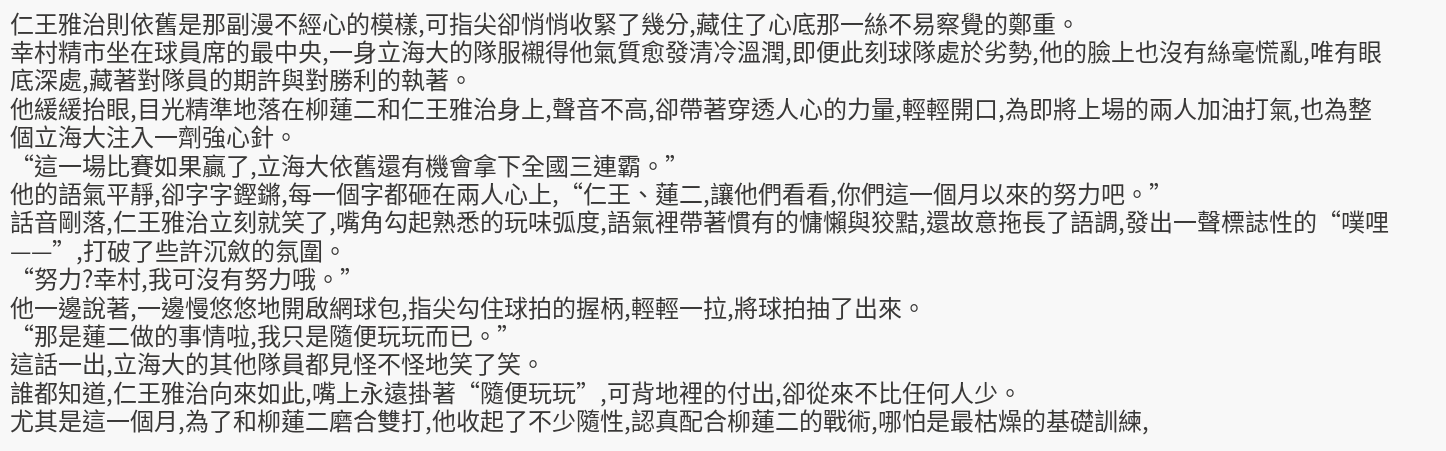仁王雅治則依舊是那副漫不經心的模樣,可指尖卻悄悄收緊了幾分,藏住了心底那一絲不易察覺的鄭重。
幸村精市坐在球員席的最中央,一身立海大的隊服襯得他氣質愈發清冷溫潤,即便此刻球隊處於劣勢,他的臉上也沒有絲毫慌亂,唯有眼底深處,藏著對隊員的期許與對勝利的執著。
他緩緩抬眼,目光精準地落在柳蓮二和仁王雅治身上,聲音不高,卻帶著穿透人心的力量,輕輕開口,為即將上場的兩人加油打氣,也為整個立海大注入一劑強心針。
“這一場比賽如果贏了,立海大依舊還有機會拿下全國三連霸。”
他的語氣平靜,卻字字鏗鏘,每一個字都砸在兩人心上,“仁王、蓮二,讓他們看看,你們這一個月以來的努力吧。”
話音剛落,仁王雅治立刻就笑了,嘴角勾起熟悉的玩味弧度,語氣裡帶著慣有的慵懶與狡黠,還故意拖長了語調,發出一聲標誌性的“噗哩——”,打破了些許沉斂的氛圍。
“努力?幸村,我可沒有努力哦。”
他一邊說著,一邊慢悠悠地開啟網球包,指尖勾住球拍的握柄,輕輕一拉,將球拍抽了出來。
“那是蓮二做的事情啦,我只是隨便玩玩而已。”
這話一出,立海大的其他隊員都見怪不怪地笑了笑。
誰都知道,仁王雅治向來如此,嘴上永遠掛著“隨便玩玩”,可背地裡的付出,卻從來不比任何人少。
尤其是這一個月,為了和柳蓮二磨合雙打,他收起了不少隨性,認真配合柳蓮二的戰術,哪怕是最枯燥的基礎訓練,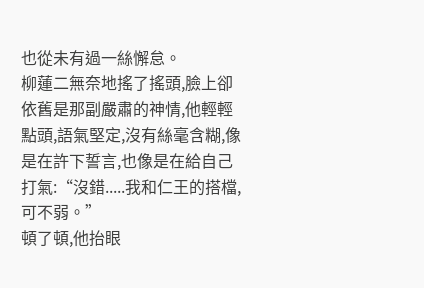也從未有過一絲懈怠。
柳蓮二無奈地搖了搖頭,臉上卻依舊是那副嚴肅的神情,他輕輕點頭,語氣堅定,沒有絲毫含糊,像是在許下誓言,也像是在給自己打氣:“沒錯.....我和仁王的搭檔,可不弱。”
頓了頓,他抬眼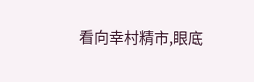看向幸村精市,眼底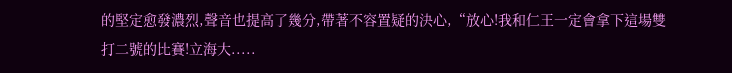的堅定愈發濃烈,聲音也提高了幾分,帶著不容置疑的決心,“放心!我和仁王一定會拿下這場雙打二號的比賽!立海大.....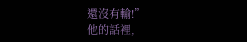還沒有輸!”
他的話裡,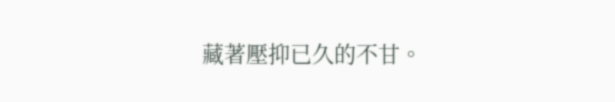藏著壓抑已久的不甘。